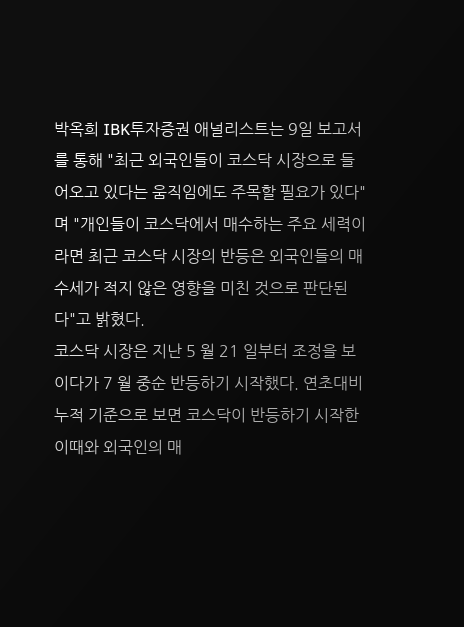박옥희 IBK투자증권 애널리스트는 9일 보고서를 통해 "최근 외국인들이 코스닥 시장으로 들어오고 있다는 움직임에도 주목할 필요가 있다"며 "개인들이 코스닥에서 매수하는 주요 세력이라면 최근 코스닥 시장의 반등은 외국인들의 매수세가 적지 않은 영향을 미친 것으로 판단된다"고 밝혔다.
코스닥 시장은 지난 5 월 21 일부터 조정을 보이다가 7 월 중순 반등하기 시작했다. 연초대비 누적 기준으로 보면 코스닥이 반등하기 시작한 이때와 외국인의 매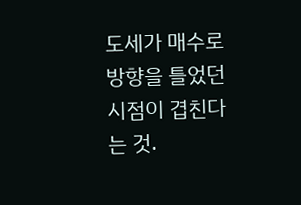도세가 매수로 방향을 틀었던 시점이 겹친다는 것.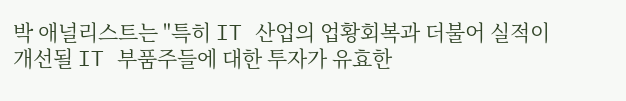박 애널리스트는 "특히 IT 산업의 업황회복과 더불어 실적이 개선될 IT 부품주들에 대한 투자가 유효한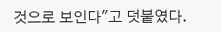것으로 보인다"고 덧붙였다.